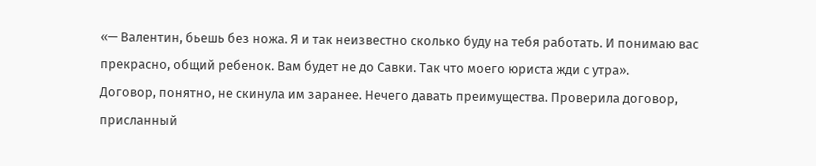«— Валентин, бьешь без ножа. Я и так неизвестно сколько буду на тебя работать. И понимаю вас прекрасно, общий ребенок. Вам будет не до Савки. Так что моего юриста жди с утра».
Договор, понятно, не скинула им заранее. Нечего давать преимущества. Проверила договор, присланный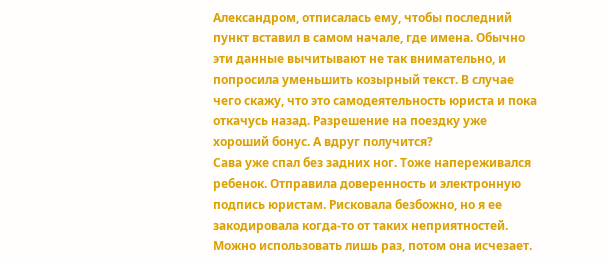Александром, отписалась ему, чтобы последний пункт вставил в самом начале, где имена. Обычно эти данные вычитывают не так внимательно, и попросила уменьшить козырный текст. В случае чего скажу, что это самодеятельность юриста и пока откачусь назад. Разрешение на поездку уже хороший бонус. А вдруг получится?
Сава уже спал без задних ног. Тоже напереживался ребенок. Отправила доверенность и электронную подпись юристам. Рисковала безбожно, но я ее закодировала когда-то от таких неприятностей. Можно использовать лишь раз, потом она исчезает.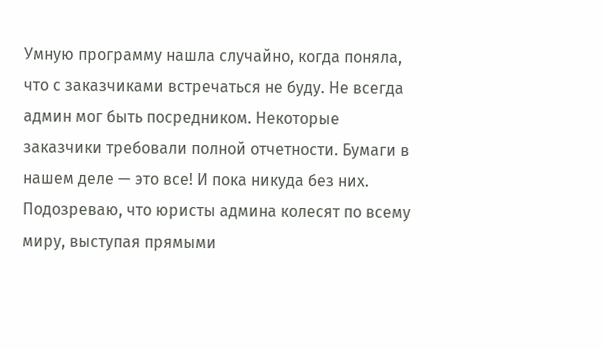Умную программу нашла случайно, когда поняла, что с заказчиками встречаться не буду. Не всегда админ мог быть посредником. Некоторые заказчики требовали полной отчетности. Бумаги в нашем деле — это все! И пока никуда без них. Подозреваю, что юристы админа колесят по всему миру, выступая прямыми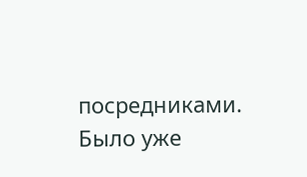посредниками.
Было уже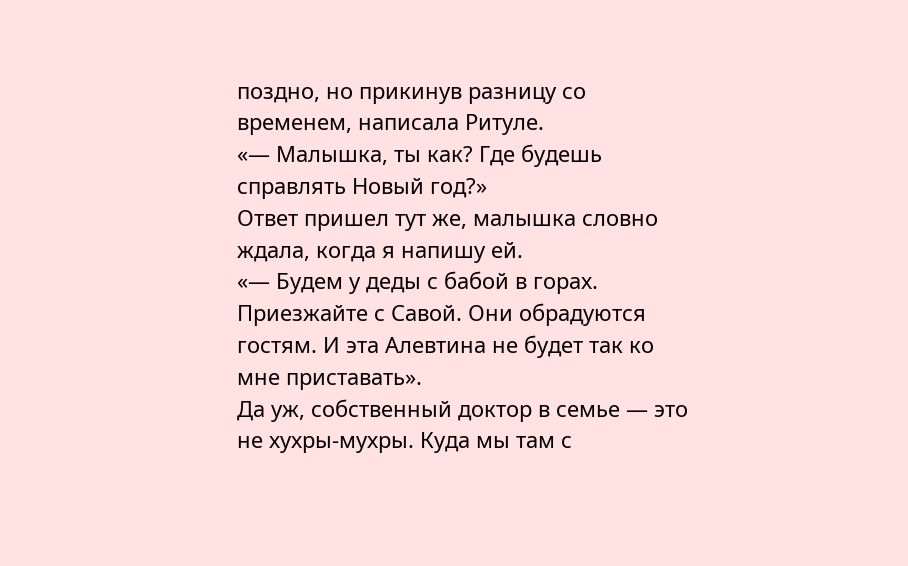поздно, но прикинув разницу со временем, написала Ритуле.
«— Малышка, ты как? Где будешь справлять Новый год?»
Ответ пришел тут же, малышка словно ждала, когда я напишу ей.
«— Будем у деды с бабой в горах. Приезжайте с Савой. Они обрадуются гостям. И эта Алевтина не будет так ко мне приставать».
Да уж, собственный доктор в семье — это не хухры-мухры. Куда мы там с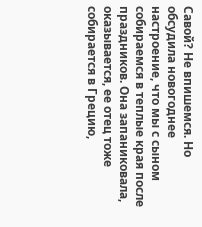Савой? Не впишемся. Но обсудила новогоднее настроение, что мы с сыном собираемся в теплые края после праздников. Она запаниковала, оказывается, ее отец тоже собирается в Грецию,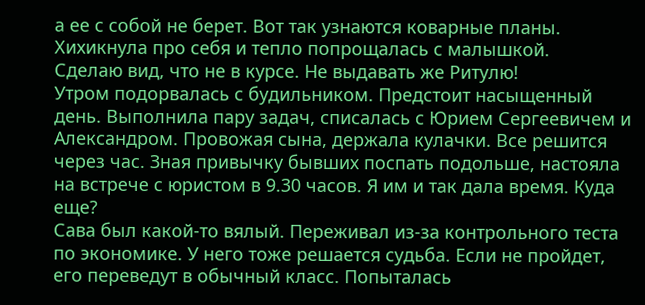а ее с собой не берет. Вот так узнаются коварные планы. Хихикнула про себя и тепло попрощалась с малышкой.
Сделаю вид, что не в курсе. Не выдавать же Ритулю!
Утром подорвалась с будильником. Предстоит насыщенный день. Выполнила пару задач, списалась с Юрием Сергеевичем и Александром. Провожая сына, держала кулачки. Все решится через час. Зная привычку бывших поспать подольше, настояла на встрече с юристом в 9.30 часов. Я им и так дала время. Куда еще?
Сава был какой-то вялый. Переживал из-за контрольного теста по экономике. У него тоже решается судьба. Если не пройдет, его переведут в обычный класс. Попыталась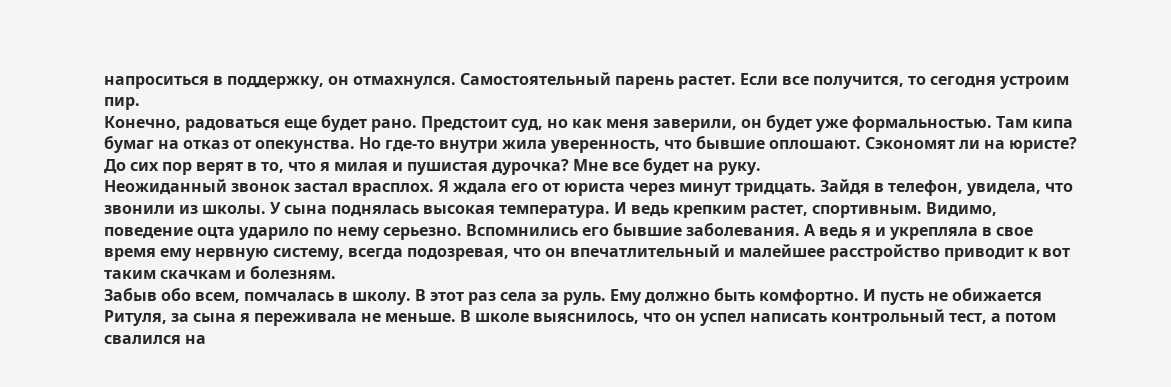напроситься в поддержку, он отмахнулся. Самостоятельный парень растет. Если все получится, то сегодня устроим пир.
Конечно, радоваться еще будет рано. Предстоит суд, но как меня заверили, он будет уже формальностью. Там кипа бумаг на отказ от опекунства. Но где-то внутри жила уверенность, что бывшие оплошают. Сэкономят ли на юристе? До сих пор верят в то, что я милая и пушистая дурочка? Мне все будет на руку.
Неожиданный звонок застал врасплох. Я ждала его от юриста через минут тридцать. Зайдя в телефон, увидела, что звонили из школы. У сына поднялась высокая температура. И ведь крепким растет, спортивным. Видимо, поведение оцта ударило по нему серьезно. Вспомнились его бывшие заболевания. А ведь я и укрепляла в свое время ему нервную систему, всегда подозревая, что он впечатлительный и малейшее расстройство приводит к вот таким скачкам и болезням.
Забыв обо всем, помчалась в школу. В этот раз села за руль. Ему должно быть комфортно. И пусть не обижается Ритуля, за сына я переживала не меньше. В школе выяснилось, что он успел написать контрольный тест, а потом свалился на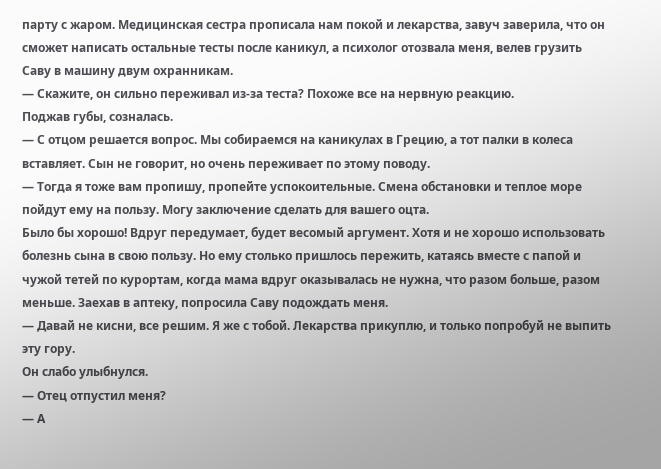парту с жаром. Медицинская сестра прописала нам покой и лекарства, завуч заверила, что он сможет написать остальные тесты после каникул, а психолог отозвала меня, велев грузить Саву в машину двум охранникам.
— Скажите, он сильно переживал из-за теста? Похоже все на нервную реакцию.
Поджав губы, созналась.
— С отцом решается вопрос. Мы собираемся на каникулах в Грецию, а тот палки в колеса вставляет. Сын не говорит, но очень переживает по этому поводу.
— Тогда я тоже вам пропишу, пропейте успокоительные. Смена обстановки и теплое море пойдут ему на пользу. Могу заключение сделать для вашего оцта.
Было бы хорошо! Вдруг передумает, будет весомый аргумент. Хотя и не хорошо использовать болезнь сына в свою пользу. Но ему столько пришлось пережить, катаясь вместе с папой и чужой тетей по курортам, когда мама вдруг оказывалась не нужна, что разом больше, разом меньше. Заехав в аптеку, попросила Саву подождать меня.
— Давай не кисни, все решим. Я же с тобой. Лекарства прикуплю, и только попробуй не выпить эту гору.
Он слабо улыбнулся.
— Отец отпустил меня?
— А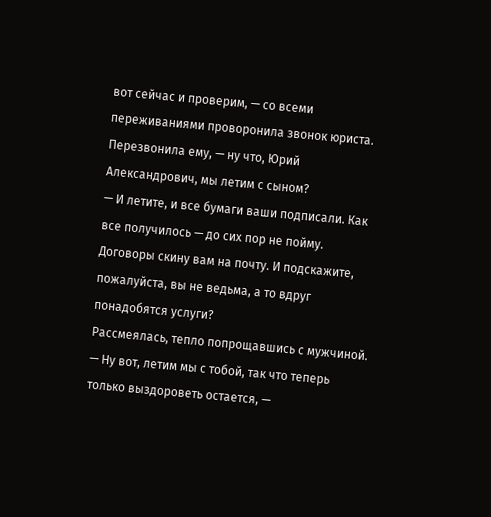вот сейчас и проверим, — со всеми переживаниями проворонила звонок юриста. Перезвонила ему, — ну что, Юрий Александрович, мы летим с сыном?
— И летите, и все бумаги ваши подписали. Как все получилось — до сих пор не пойму. Договоры скину вам на почту. И подскажите, пожалуйста, вы не ведьма, а то вдруг понадобятся услуги?
Рассмеялась, тепло попрощавшись с мужчиной.
— Ну вот, летим мы с тобой, так что теперь только выздороветь остается, —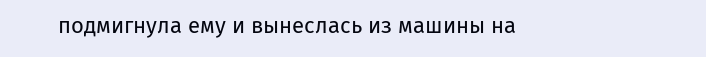подмигнула ему и вынеслась из машины на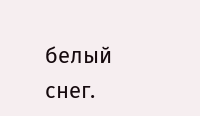белый снег.